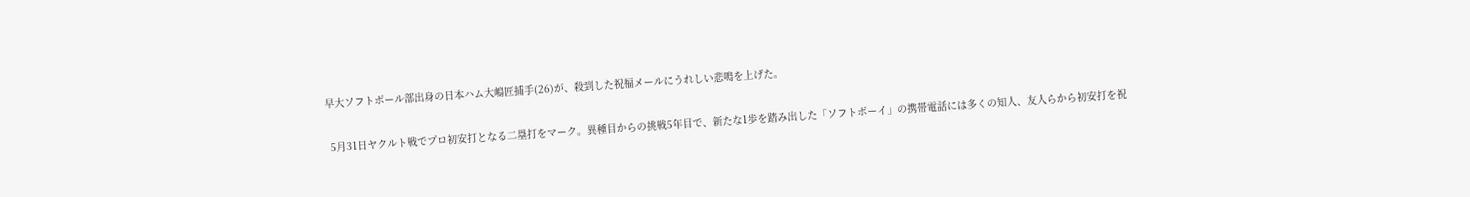早大ソフトボール部出身の日本ハム大嶋匠捕手(26)が、殺到した祝福メールにうれしい悲鳴を上げた。

 5月31日ヤクルト戦でプロ初安打となる二塁打をマーク。異種目からの挑戦5年目で、新たな1歩を踏み出した「ソフトボーイ」の携帯電話には多くの知人、友人らから初安打を祝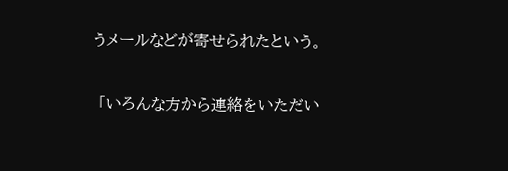うメールなどが寄せられたという。

 「いろんな方から連絡をいただい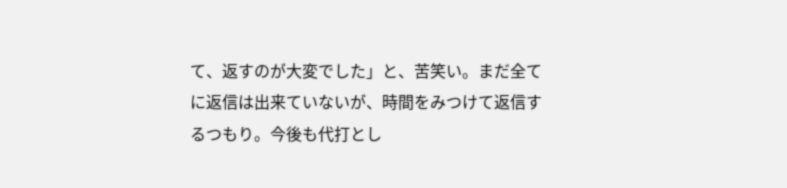て、返すのが大変でした」と、苦笑い。まだ全てに返信は出来ていないが、時間をみつけて返信するつもり。今後も代打とし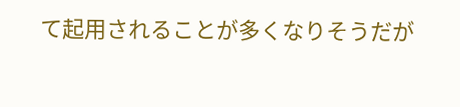て起用されることが多くなりそうだが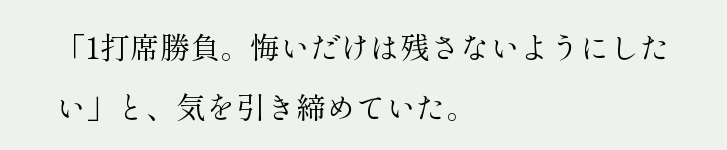「1打席勝負。悔いだけは残さないようにしたい」と、気を引き締めていた。